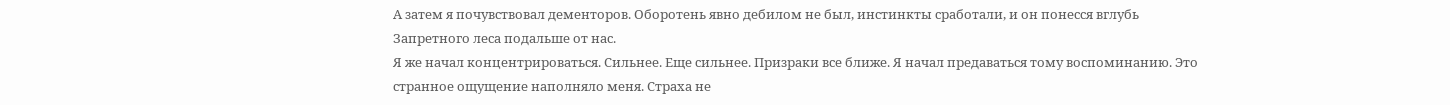А затем я почувствовал дементоров. Оборотень явно дебилом не был, инстинкты сработали, и он понесся вглубь Запретного леса подальше от нас.
Я же начал концентрироваться. Сильнее. Еще сильнее. Призраки все ближе. Я начал предаваться тому воспоминанию. Это странное ощущение наполняло меня. Страха не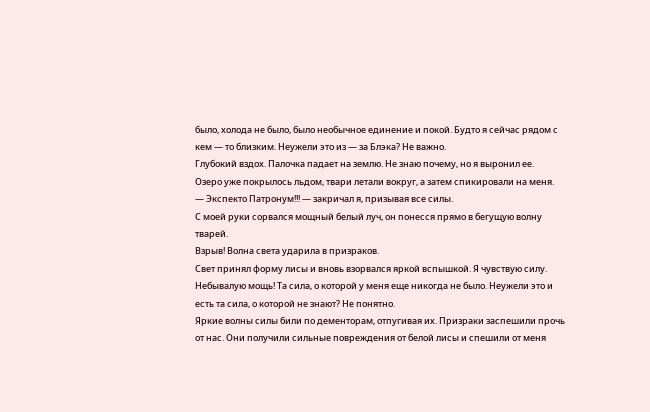было, холода не было, было необычное единение и покой. Будто я сейчас рядом с кем — то близким. Неужели это из — за Блэка? Не важно.
Глубокий вздох. Палочка падает на землю. Не знаю почему, но я выронил ее.
Озеро уже покрылось льдом, твари летали вокруг, а затем спикировали на меня.
— Экспекто Патронум!!! — закричал я, призывая все силы.
С моей руки сорвался мощный белый луч, он понесся прямо в бегущую волну тварей.
Взрыв! Волна света ударила в призраков.
Свет принял форму лисы и вновь взорвался яркой вспышкой. Я чувствую силу. Небывалую мощь! Та сила, о которой у меня еще никогда не было. Неужели это и есть та сила, о которой не знают? Не понятно.
Яркие волны силы били по дементорам, отпугивая их. Призраки заспешили прочь от нас. Они получили сильные повреждения от белой лисы и спешили от меня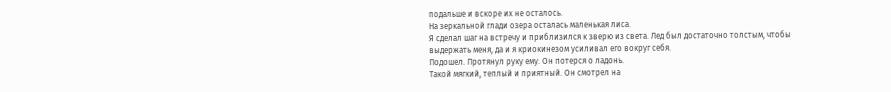подальше и вскоре их не осталось.
На зеркальной глади озера осталась маленькая лиса.
Я сделал шаг на встречу и приблизился к зверю из света. Лед был достаточно толстым, чтобы выдержать меня, да и я криокинезом усиливал его вокруг себя.
Подошел. Протянул руку ему. Он потерся о ладонь.
Такой мягкий, теплый и приятный. Он смотрел на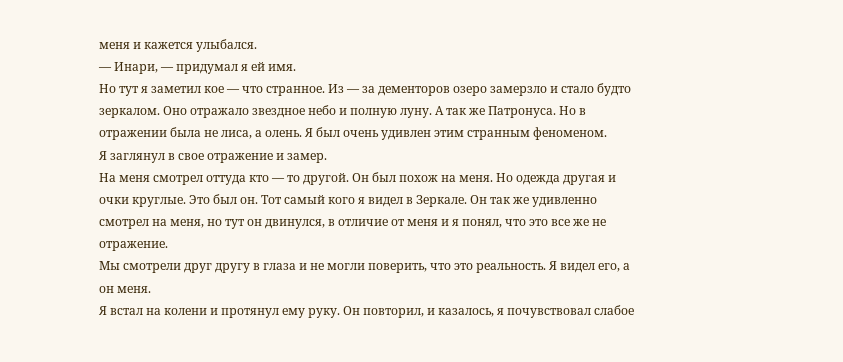меня и кажется улыбался.
— Инари, — придумал я ей имя.
Но тут я заметил кое — что странное. Из — за дементоров озеро замерзло и стало будто зеркалом. Оно отражало звездное небо и полную луну. А так же Патронуса. Но в отражении была не лиса, а олень. Я был очень удивлен этим странным феноменом.
Я заглянул в свое отражение и замер.
На меня смотрел оттуда кто — то другой. Он был похож на меня. Но одежда другая и очки круглые. Это был он. Тот самый кого я видел в Зеркале. Он так же удивленно смотрел на меня, но тут он двинулся, в отличие от меня и я понял, что это все же не отражение.
Мы смотрели друг другу в глаза и не могли поверить, что это реальность. Я видел его, а он меня.
Я встал на колени и протянул ему руку. Он повторил, и казалось, я почувствовал слабое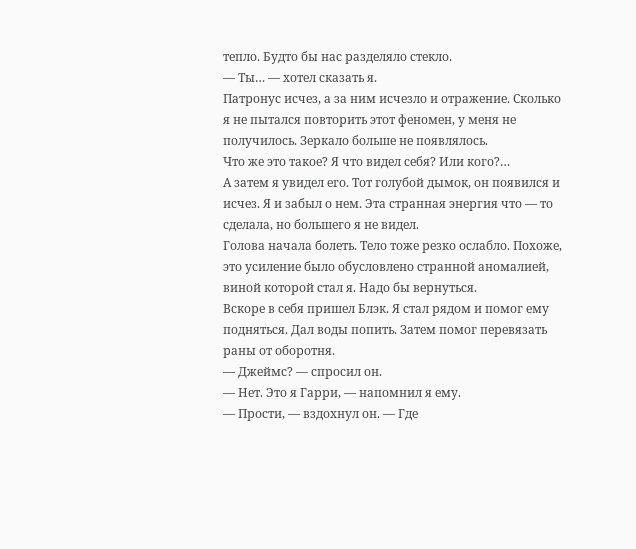тепло. Будто бы нас разделяло стекло.
— Ты… — хотел сказать я.
Патронус исчез, а за ним исчезло и отражение. Сколько я не пытался повторить этот феномен, у меня не получилось. Зеркало больше не появлялось.
Что же это такое? Я что видел себя? Или кого?…
А затем я увидел его. Тот голубой дымок, он появился и исчез. Я и забыл о нем. Эта странная энергия что — то сделала, но большего я не видел.
Голова начала болеть. Тело тоже резко ослабло. Похоже, это усиление было обусловлено странной аномалией, виной которой стал я. Надо бы вернуться.
Вскоре в себя пришел Блэк. Я стал рядом и помог ему подняться. Дал воды попить. Затем помог перевязать раны от оборотня.
— Джеймс? — спросил он.
— Нет. Это я Гарри, — напомнил я ему.
— Прости, — вздохнул он. — Где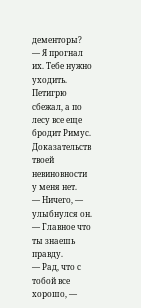дементоры?
— Я прогнал их. Тебе нужно уходить. Петигрю сбежал, а по лесу все еще бродит Римус. Доказательств твоей невиновности у меня нет.
— Ничего, — улыбнулся он. — Главное что ты знаешь правду.
— Рад, что с тобой все хорошо, —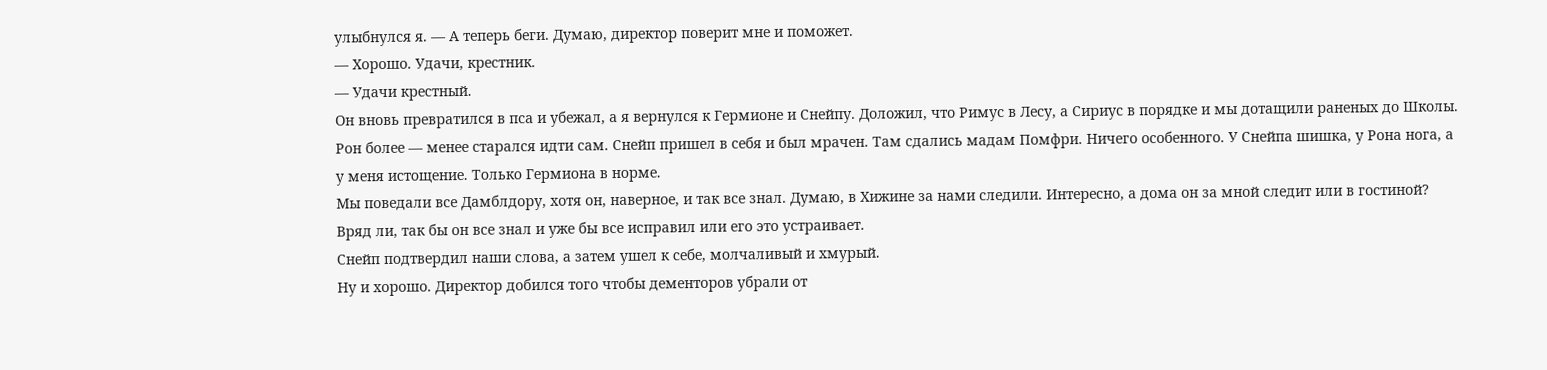улыбнулся я. — А теперь беги. Думаю, директор поверит мне и поможет.
— Хорошо. Удачи, крестник.
— Удачи крестный.
Он вновь превратился в пса и убежал, а я вернулся к Гермионе и Снейпу. Доложил, что Римус в Лесу, а Сириус в порядке и мы дотащили раненых до Школы. Рон более — менее старался идти сам. Снейп пришел в себя и был мрачен. Там сдались мадам Помфри. Ничего особенного. У Снейпа шишка, у Рона нога, а у меня истощение. Только Гермиона в норме.
Мы поведали все Дамблдору, хотя он, наверное, и так все знал. Думаю, в Хижине за нами следили. Интересно, а дома он за мной следит или в гостиной? Вряд ли, так бы он все знал и уже бы все исправил или его это устраивает.
Снейп подтвердил наши слова, а затем ушел к себе, молчаливый и хмурый.
Ну и хорошо. Директор добился того чтобы дементоров убрали от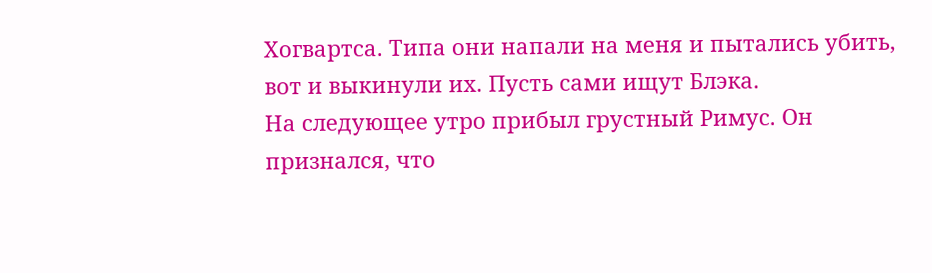Хогвартса. Типа они напали на меня и пытались убить, вот и выкинули их. Пусть сами ищут Блэка.
На следующее утро прибыл грустный Римус. Он признался, что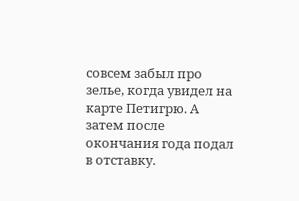совсем забыл про зелье, когда увидел на карте Петигрю. А затем после окончания года подал в отставку.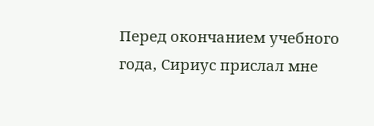Перед окончанием учебного года, Сириус прислал мне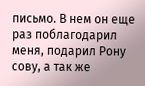письмо. В нем он еще раз поблагодарил меня, подарил Рону сову, а так же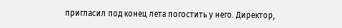пригласил под конец лета погостить у него. Директор,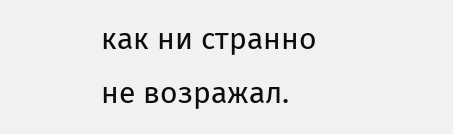как ни странно не возражал.